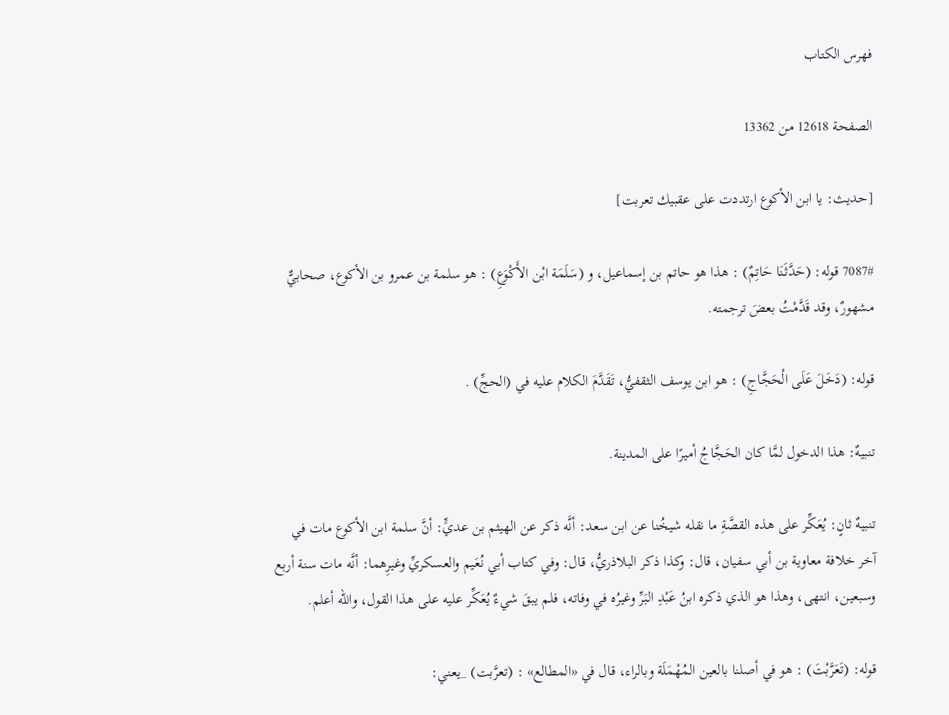فهرس الكتاب

الصفحة 12618 من 13362

[حديث: يا ابن الأكوع ارتددت على عقبيك تعربت]

7087# قوله: (حَدَّثَنَا حَاتِمٌ) : هذا هو حاتم بن إسماعيل، و (سَلَمَة ابْن الأَكْوَعِ) : هو سلمة بن عمرو بن الأكوع، صحابيٌّ مشهورٌ، وقد قَدَّمْتُ بعضَ ترجمته.

قوله: (دَخَلَ عَلَى الْحَجَّاجِ) : هو ابن يوسف الثقفيُّ، تَقَدَّمَ الكلام عليه في (الحجِّ) .

تنبيهٌ: هذا الدخول لمَّا كان الحَجَّاجُ أميرًا على المدينة.

تنبيهٌ ثانٍ: يُعَكِّر على هذه القصَّةِ ما نقله شيخُنا عن ابن سعد: أنَّه ذكر عن الهيثم بن عديٍّ: أنَّ سلمة ابن الأكوع مات في آخر خلافة معاوية بن أبي سفيان، قال: وكذا ذكر البلاذريُّ، قال: وفي كتاب أبي نُعَيم والعسكريِّ وغيرِهما: أنَّه مات سنة أربع وسبعين، انتهى، وهذا هو الذي ذكره ابنُ عَبْدِ البَرِّ وغيرُه في وفاته، فلم يبقَ شيءٌ يُعَكِّر عليه على هذا القول، والله أعلم.

قوله: (تَعَرَّبْتَ) : هو في أصلنا بالعين المُهْمَلَة وبالراء، قال في «المطالع» : (تعرَّبت) _يعني: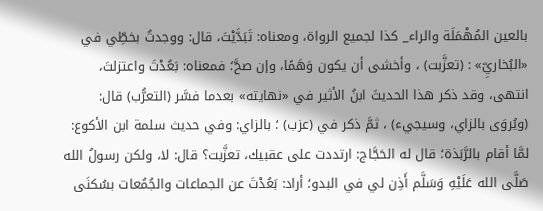بالعين المُهْمَلَة والراء_ كذا لجميع الرواة، ومعناه: تَبَدَّيْتَ، قال: ووجدتُ بخطِّي في «البُخاريِّ» : (تعزَّبت) ، وأخشى أن يكون وَهَمًا، وإن صحَّ؛ فمعناه: بَعُدْتَ واعتزلتَ، انتهى، وقد ذكر هذا الحديثَ ابنُ الأثير في «نهايته» بعدما فسَّر (التعرُّب) قال: (ويُروَى بالزاي، وسيجيء) ، ثمَّ ذكر في (عزب) ؛ بالزاي: وفي حديث سلمة ابن الأكوع: لمَّا أقام بالرَّبَذة؛ قال له الحَجَّاج: ارتددت على عقبيك، تعزَّبت؟ قال: لا، ولكن رسولُ الله صَلَّى الله عَلَيْهِ وَسَلَّم أَذِن لي في البدو؛ أراد: بَعُدْتَ عن الجماعات والجُمُعات بسُكنَى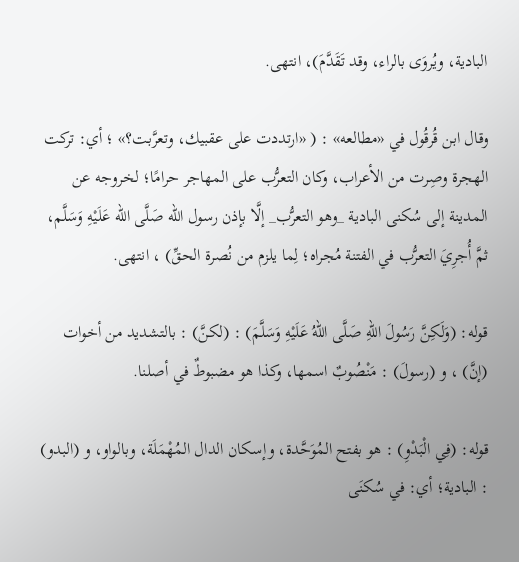البادية، ويُروَى بالراء، وقد تَقَدَّمَ)، انتهى.

وقال ابن قُرقُول في «مطالعه» : ( «ارتددت على عقبيك، وتعرَّبت؟» ؛ أي: تركت الهجرة وصِرت من الأعراب، وكان التعرُّب على المهاجر حرامًا؛ لخروجه عن المدينة إلى سُكنى البادية _وهو التعرُّب_ إلَّا بإذن رسول الله صَلَّى الله عَلَيْهِ وَسَلَّم، ثمَّ أُجرِيَ التعرُّب في الفتنة مُجراه؛ لِما يلزم من نُصرة الحقِّ) ، انتهى.

قوله: (وَلَكِنَّ رَسُولَ اللهِ صَلَّى اللهُ عَلَيْهِ وَسَلَّمَ) : (لكنَّ) : بالتشديد من أخوات (إنَّ) ، و (رسولَ) : مَنْصُوبٌ اسمها، وكذا هو مضبوطٌ في أصلنا.

قوله: (فِي الْبَدْوِ) : هو بفتح المُوَحَّدة، وإسكان الدال المُهْمَلَة، وبالواو، و (البدو) : البادية؛ أي: في سُكنَى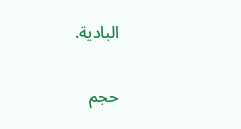البادية.

حجم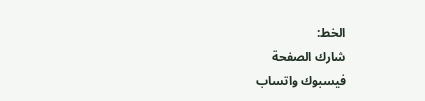الخط:
شارك الصفحة
فيسبوك واتساب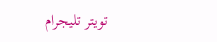تويتر تليجرام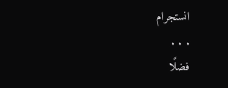انستجرام
. . .
فضلًا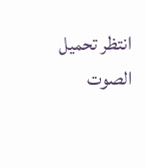انتظر تحميل الصوت